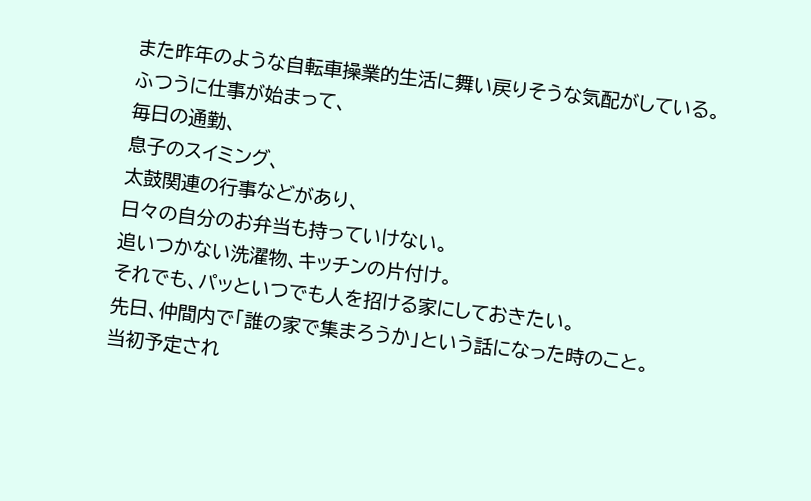また昨年のような自転車操業的生活に舞い戻りそうな気配がしている。
ふつうに仕事が始まって、
毎日の通勤、
息子のスイミング、
太鼓関連の行事などがあり、
日々の自分のお弁当も持っていけない。
追いつかない洗濯物、キッチンの片付け。
それでも、パッといつでも人を招ける家にしておきたい。
先日、仲間内で「誰の家で集まろうか」という話になった時のこと。
当初予定され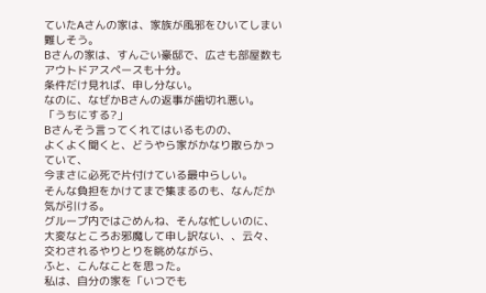ていたAさんの家は、家族が風邪をひいてしまい難しそう。
Bさんの家は、すんごい豪邸で、広さも部屋数もアウトドアスペースも十分。
条件だけ見れば、申し分ない。
なのに、なぜかBさんの返事が歯切れ悪い。
「うちにする?」
Bさんそう言ってくれてはいるものの、
よくよく聞くと、どうやら家がかなり散らかっていて、
今まさに必死で片付けている最中らしい。
そんな負担をかけてまで集まるのも、なんだか気が引ける。
グループ内ではごめんね、そんな忙しいのに、大変なところお邪魔して申し訳ない、、云々、
交わされるやりとりを眺めながら、
ふと、こんなことを思った。
私は、自分の家を「いつでも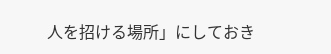人を招ける場所」にしておき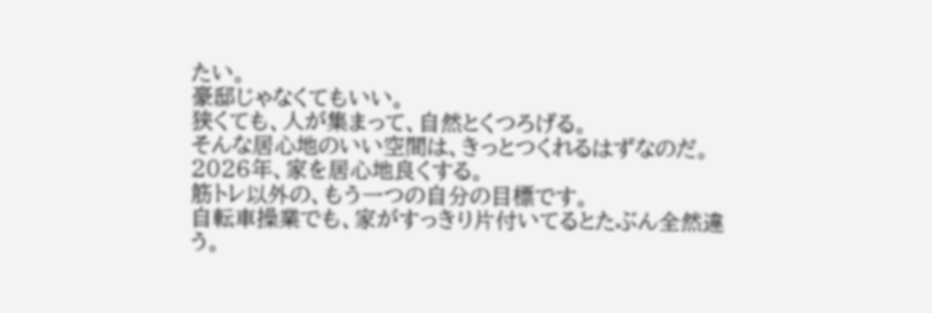たい。
豪邸じゃなくてもいい。
狭くても、人が集まって、自然とくつろげる。
そんな居心地のいい空間は、きっとつくれるはずなのだ。
2026年、家を居心地良くする。
筋トレ以外の、もう一つの自分の目標です。
自転車操業でも、家がすっきり片付いてるとたぶん全然違う。